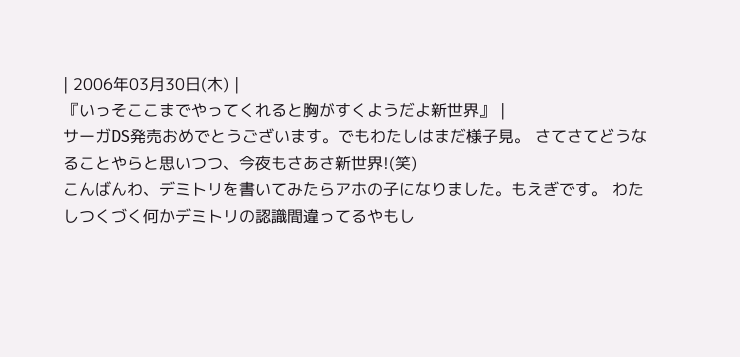| 2006年03月30日(木) |
『いっそここまでやってくれると胸がすくようだよ新世界』 |
サーガDS発売おめでとうございます。でもわたしはまだ様子見。 さてさてどうなることやらと思いつつ、今夜もさあさ新世界!(笑)
こんばんわ、デミトリを書いてみたらアホの子になりました。もえぎです。 わたしつくづく何かデミトリの認識間違ってるやもし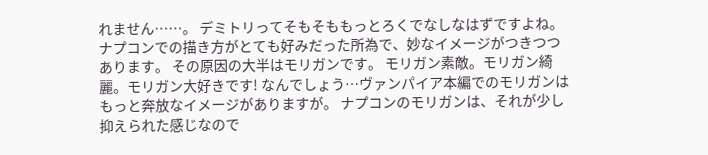れません……。 デミトリってそもそももっとろくでなしなはずですよね。 ナプコンでの描き方がとても好みだった所為で、妙なイメージがつきつつあります。 その原因の大半はモリガンです。 モリガン素敵。モリガン綺麗。モリガン大好きです! なんでしょう…ヴァンパイア本編でのモリガンはもっと奔放なイメージがありますが。 ナプコンのモリガンは、それが少し抑えられた感じなので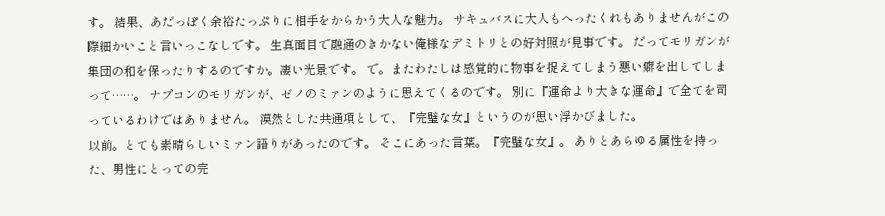す。 結果、あだっぽく余裕たっぷりに相手をからかう大人な魅力。 サキュバスに大人もへったくれもありませんがこの際細かいこと言いっこなしです。 生真面目で融通のきかない俺様なデミトリとの好対照が見事です。 だってモリガンが集団の和を保ったりするのですか。凄い光景です。 で。またわたしは感覚的に物事を捉えてしまう悪い癖を出してしまって……。 ナプコンのモリガンが、ゼノのミァンのように思えてくるのです。 別に『運命より大きな運命』で全てを司っているわけではありません。 漠然とした共通項として、『完璧な女』というのが思い浮かびました。
以前。とても素晴らしいミァン語りがあったのです。 そこにあった言葉。『完璧な女』。 ありとあらゆる属性を持った、男性にとっての完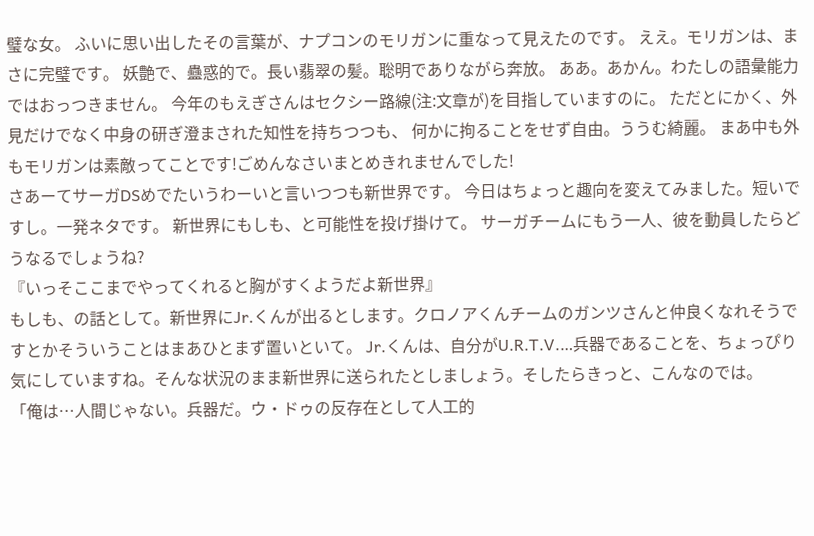璧な女。 ふいに思い出したその言葉が、ナプコンのモリガンに重なって見えたのです。 ええ。モリガンは、まさに完璧です。 妖艶で、蠱惑的で。長い翡翠の髪。聡明でありながら奔放。 ああ。あかん。わたしの語彙能力ではおっつきません。 今年のもえぎさんはセクシー路線(注:文章が)を目指していますのに。 ただとにかく、外見だけでなく中身の研ぎ澄まされた知性を持ちつつも、 何かに拘ることをせず自由。ううむ綺麗。 まあ中も外もモリガンは素敵ってことです!ごめんなさいまとめきれませんでした!
さあーてサーガDSめでたいうわーいと言いつつも新世界です。 今日はちょっと趣向を変えてみました。短いですし。一発ネタです。 新世界にもしも、と可能性を投げ掛けて。 サーガチームにもう一人、彼を動員したらどうなるでしょうね?
『いっそここまでやってくれると胸がすくようだよ新世界』
もしも、の話として。新世界にJr.くんが出るとします。クロノアくんチームのガンツさんと仲良くなれそうですとかそういうことはまあひとまず置いといて。 Jr.くんは、自分がU.R.T.V.…兵器であることを、ちょっぴり気にしていますね。そんな状況のまま新世界に送られたとしましょう。そしたらきっと、こんなのでは。
「俺は…人間じゃない。兵器だ。ウ・ドゥの反存在として人工的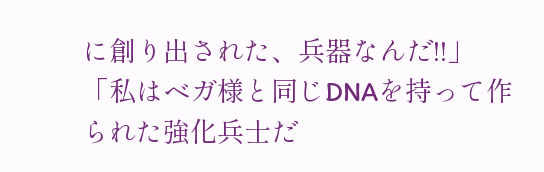に創り出された、兵器なんだ!!」 「私はベガ様と同じDNAを持って作られた強化兵士だ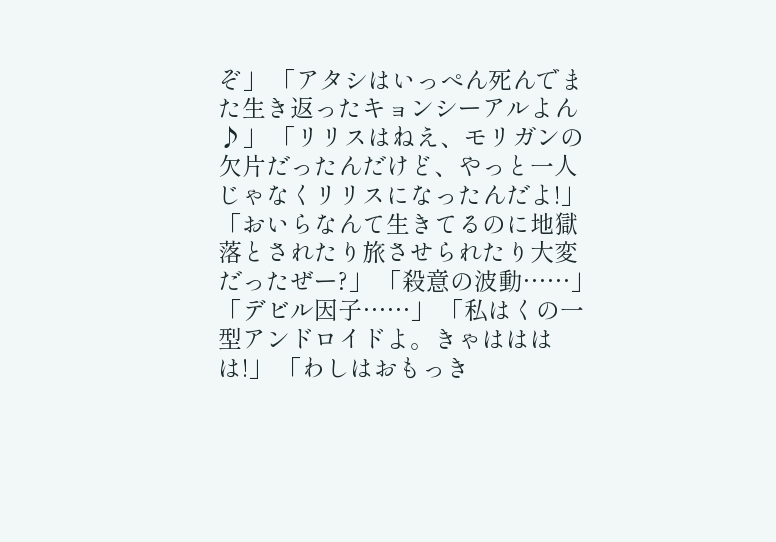ぞ」 「アタシはいっぺん死んでまた生き返ったキョンシーアルよん♪」 「リリスはねえ、モリガンの欠片だったんだけど、やっと一人じゃなくリリスになったんだよ!」 「おいらなんて生きてるのに地獄落とされたり旅させられたり大変だったぜー?」 「殺意の波動……」 「デビル因子……」 「私はくの一型アンドロイドよ。きゃはははは!」 「わしはおもっき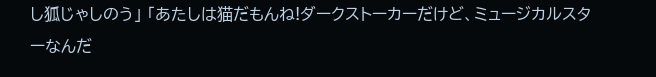し狐じゃしのう」 「あたしは猫だもんね!ダークストーカーだけど、ミュージカルスターなんだ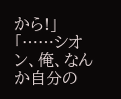から!」
「……シオン、俺、なんか自分の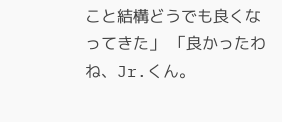こと結構どうでも良くなってきた」 「良かったわね、Jr.くん。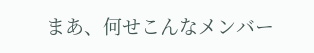まあ、何せこんなメンバー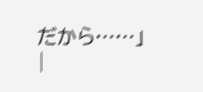だから……」
|